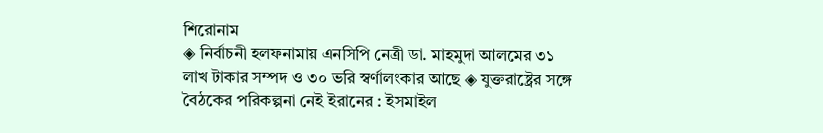শিরোনাম
◈ নির্বাচনী হলফনামায় এনসিপি নেত্রী ডা. মাহমুদা আলমের ৩১ লাখ টাকার সম্পদ ও ৩০ ভরি স্বর্ণালংকার আছে ◈ যুক্তরাষ্ট্রের সঙ্গে বৈঠকের পরিকল্পনা নেই ইরানের : ইসমাইল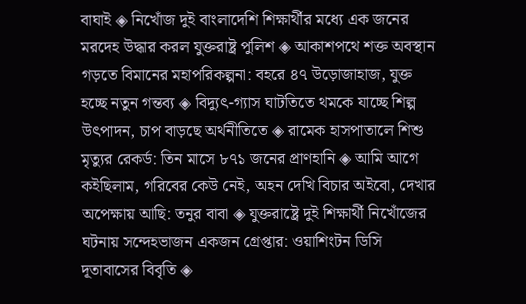বাঘাই ◈ নিখোঁজ দুই বাংলাদেশি শিক্ষার্থীর মধ্যে এক জনের মরদেহ উদ্ধার করল যুক্তরাষ্ট্র পুলিশ ◈ আকাশপথে শক্ত অবস্থান গড়তে বিমানের মহাপরিকল্পনা: বহরে ৪৭ উড়োজাহাজ, যুক্ত হচ্ছে নতুন গন্তব্য ◈ বিদ্যুৎ-গ্যাস ঘাটতিতে থমকে যাচ্ছে শিল্প উৎপাদন, চাপ বাড়ছে অর্থনীতিতে ◈ রামেক হাসপাতালে শিশু মৃত্যুর রেকর্ড: তিন মাসে ৮৭১ জনের প্রাণহানি ◈ আমি আগে কইছিলাম, গরিবের কেউ নেই, অহন দেখি বিচার অইবো, দেখার অপেক্ষায় আছি: তনুর বাবা ◈ যুক্তরাষ্ট্রে দুই শিক্ষার্থী নিখোঁজের ঘটনায় সন্দেহভাজন একজন গ্রেপ্তার: ওয়াশিংটন ডিসি দূতাবাসের বিবৃতি ◈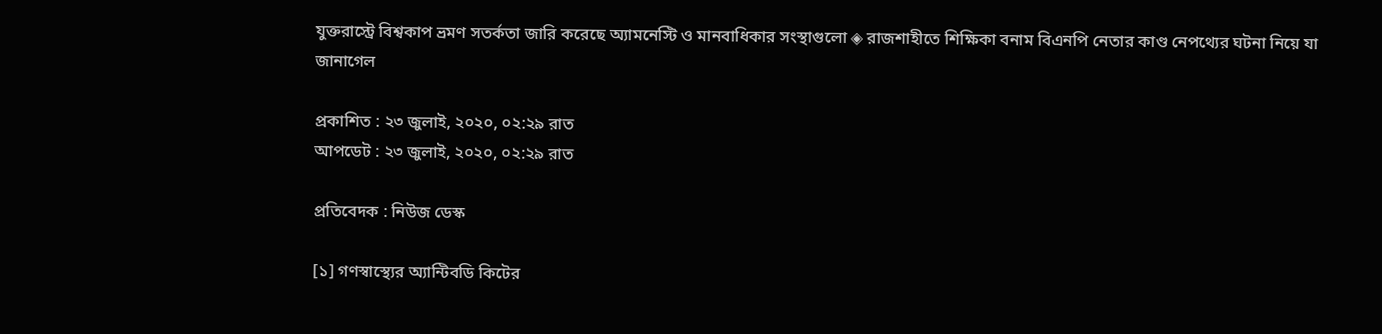যুক্তরা‌স্ট্রে বিশ্বকাপ ভ্রমণ সতর্কতা জা‌রি ক‌রে‌ছে অ্যামনেস্টি ও মানবাধিকার সংস্থাগুলো ◈ রাজশাহীতে শিক্ষিকা বনাম বিএনপি নেতার কাণ্ড নেপথ্যের ঘটনা নিয়ে যা জানাগেল

প্রকাশিত : ২৩ জুলাই, ২০২০, ০২:২৯ রাত
আপডেট : ২৩ জুলাই, ২০২০, ০২:২৯ রাত

প্রতিবেদক : নিউজ ডেস্ক

[১] গণস্বাস্থ্যের অ্যান্টিবডি কিটের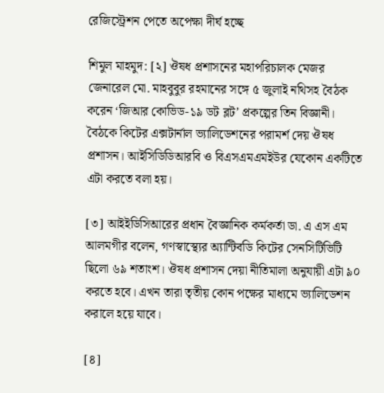রেজিস্ট্রেশন পেতে অপেক্ষা দীর্ঘ হচ্ছে

শিমুল মাহমুদ: [২] ঔষধ প্রশাসনের মহাপরিচালক মেজর জেনারেল মো. মাহবুবুর রহমানের সঙ্গে ৫ জুলাই নথিসহ বৈঠক করেন ‘জিআর কোভিড-১৯ ডট ব্লট’ প্রকল্পের তিন বিজ্ঞানী। বৈঠকে কিটের এক্সটার্নাল ভ্যালিডেশনের পরামর্শ দেয় ঔষধ প্রশাসন। আইসিডিডিআরবি ও বিএসএমএমইউর যেকোন একটিতে এটা করতে বলা হয়।

[৩] আইইডিসিআরের প্রধান বৈজ্ঞানিক কর্মকর্তা ডা. এ এস এম আলমগীর বলেন, গণস্বাস্থ্যের অ্যান্টিবডি কিটের সেনসিটিভিটি ছিলো ৬৯ শতাংশ। ঔষধ প্রশাসন দেয়া নীতিমালা অনুযায়ী এটা ৯০ করতে হবে। এখন তারা তৃতীয় কোন পক্ষের মাধ্যমে ভ্যালিডেশন করালে হয়ে যাবে।

[৪]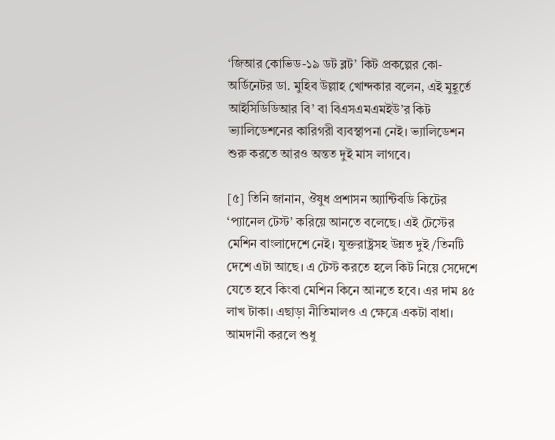‘জিআর কোভিড-১৯ ডট ব্লট’ কিট প্রকল্পের কো-অর্ডিনেটর ডা. মুহিব উল্লাহ খোন্দকার বলেন, এই মুহূর্তে আইসিডিডিআর বি’ বা বিএসএমএমইউ’র কিট ভ্যালিডেশনের কারিগরী ব্যবস্থাপনা নেই। ভ্যালিডেশন শুরু করতে আরও অন্তত দুই মাস লাগবে।

[৫] তিনি জানান, ঔষুধ প্রশাসন অ্যান্টিবডি কিটের ‘প্যানেল টেস্ট’ করিয়ে আনতে বলেছে। এই টেস্টের মেশিন বাংলাদেশে নেই। যুক্তরাষ্ট্রসহ উন্নত দুই/তিনটি দেশে এটা আছে। এ টেস্ট করতে হলে কিট নিয়ে সেদেশে যেতে হবে কিংবা মেশিন কিনে আনতে হবে। এর দাম ৪৫ লাখ টাকা। এছাড়া নীতিমালও এ ক্ষেত্রে একটা বাধা। আমদানী করলে শুধু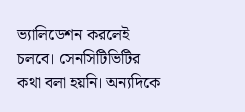ভ্যালিডেশন করলেই চলবে। সেনসিটিভিটির কথা বলা হয়নি। অন্যদিকে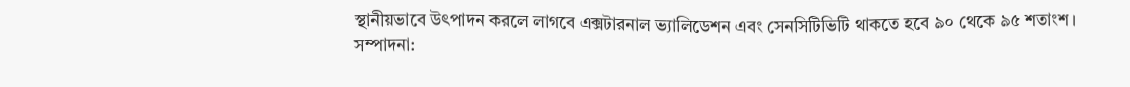স্থানীয়ভাবে উৎপাদন করলে লাগবে এক্সটারনাল ভ্যালিডেশন এবং সেনসিটিভিটি থাকতে হবে ৯০ থেকে ৯৫ শতাংশ। সম্পাদনা: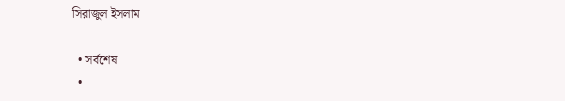সিরাজুল ইসলাম

  • সর্বশেষ
  •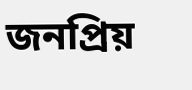জনপ্রিয়